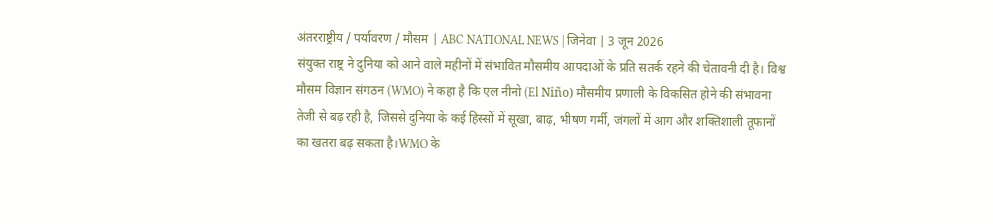अंतरराष्ट्रीय / पर्यावरण / मौसम | ABC NATIONAL NEWS | जिनेवा | 3 जून 2026
संयुक्त राष्ट्र ने दुनिया को आने वाले महीनों में संभावित मौसमीय आपदाओं के प्रति सतर्क रहने की चेतावनी दी है। विश्व मौसम विज्ञान संगठन (WMO) ने कहा है कि एल नीनो (El Niño) मौसमीय प्रणाली के विकसित होने की संभावना तेजी से बढ़ रही है, जिससे दुनिया के कई हिस्सों में सूखा, बाढ़, भीषण गर्मी, जंगलों में आग और शक्तिशाली तूफानों का खतरा बढ़ सकता है।WMO के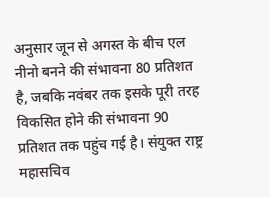अनुसार जून से अगस्त के बीच एल नीनो बनने की संभावना 80 प्रतिशत है, जबकि नवंबर तक इसके पूरी तरह विकसित होने की संभावना 90 प्रतिशत तक पहुंच गई है। संयुक्त राष्ट्र महासचिव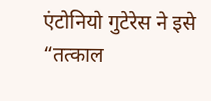एंटोनियो गुटेरेस ने इसे “तत्काल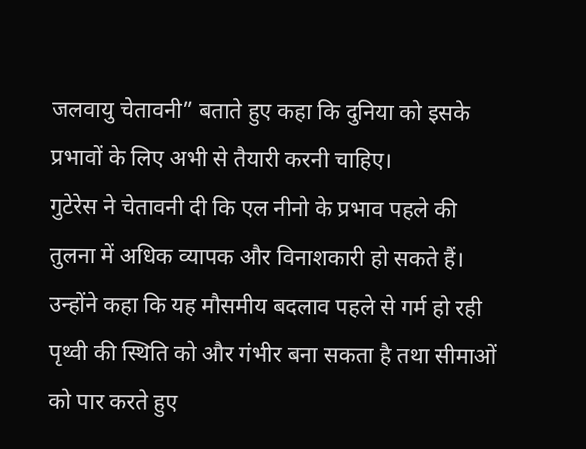जलवायु चेतावनी” बताते हुए कहा कि दुनिया को इसके प्रभावों के लिए अभी से तैयारी करनी चाहिए।
गुटेरेस ने चेतावनी दी कि एल नीनो के प्रभाव पहले की तुलना में अधिक व्यापक और विनाशकारी हो सकते हैं। उन्होंने कहा कि यह मौसमीय बदलाव पहले से गर्म हो रही पृथ्वी की स्थिति को और गंभीर बना सकता है तथा सीमाओं को पार करते हुए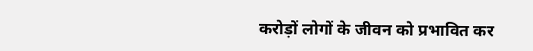करोड़ों लोगों के जीवन को प्रभावित कर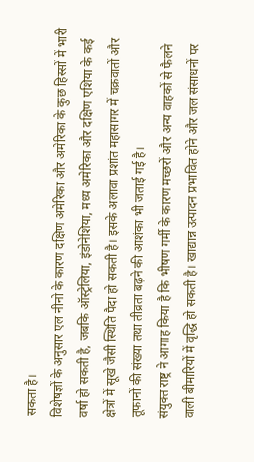सकता है।
विशेषज्ञों के अनुसार एल नीनो के कारण दक्षिण अमेरिका और अमेरिका के कुछ हिस्सों में भारी वर्षा हो सकती है, जबकि ऑस्ट्रेलिया, इंडोनेशिया, मध्य अमेरिका और दक्षिण एशिया के कई क्षेत्रों में सूखे जैसी स्थिति पैदा हो सकती है। इसके अलावा प्रशांत महासागर में चक्रवातों और तूफानों की संख्या तथा तीव्रता बढ़ने की आशंका भी जताई गई है।
संयुक्त राष्ट्र ने आगाह किया है कि भीषण गर्मी के कारण मच्छरों और अन्य वाहकों से फैलने वाली बीमारियों में वृद्धि हो सकती है। खाद्यान्न उत्पादन प्रभावित होने और जल संसाधनों पर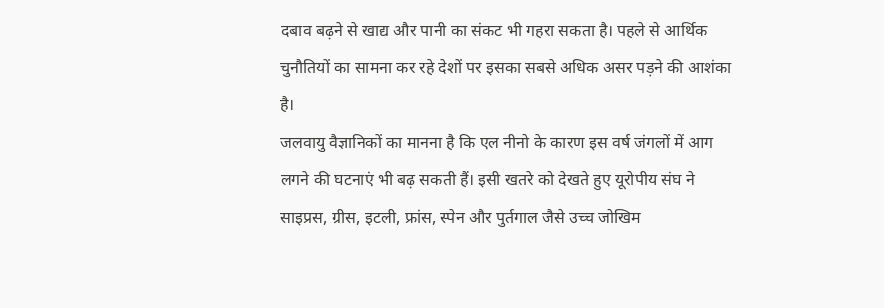दबाव बढ़ने से खाद्य और पानी का संकट भी गहरा सकता है। पहले से आर्थिक चुनौतियों का सामना कर रहे देशों पर इसका सबसे अधिक असर पड़ने की आशंका है।
जलवायु वैज्ञानिकों का मानना है कि एल नीनो के कारण इस वर्ष जंगलों में आग लगने की घटनाएं भी बढ़ सकती हैं। इसी खतरे को देखते हुए यूरोपीय संघ ने साइप्रस, ग्रीस, इटली, फ्रांस, स्पेन और पुर्तगाल जैसे उच्च जोखिम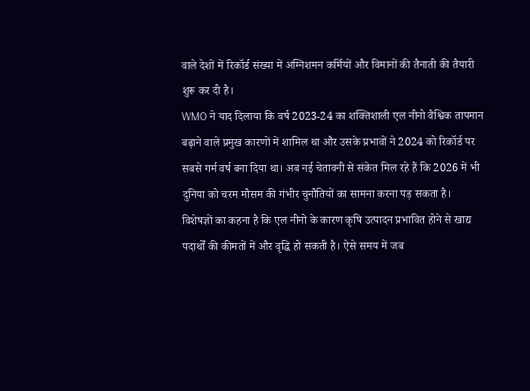वाले देशों में रिकॉर्ड संख्या में अग्निशमन कर्मियों और विमानों की तैनाती की तैयारी शुरू कर दी है।
WMO ने याद दिलाया कि वर्ष 2023-24 का शक्तिशाली एल नीनो वैश्विक तापमान बढ़ाने वाले प्रमुख कारणों में शामिल था और उसके प्रभावों ने 2024 को रिकॉर्ड पर सबसे गर्म वर्ष बना दिया था। अब नई चेतावनी से संकेत मिल रहे हैं कि 2026 में भी दुनिया को चरम मौसम की गंभीर चुनौतियों का सामना करना पड़ सकता है।
विशेषज्ञों का कहना है कि एल नीनो के कारण कृषि उत्पादन प्रभावित होने से खाद्य पदार्थों की कीमतों में और वृद्धि हो सकती है। ऐसे समय में जब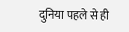दुनिया पहले से ही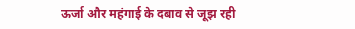ऊर्जा और महंगाई के दबाव से जूझ रही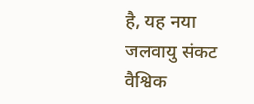है, यह नया जलवायु संकट वैश्विक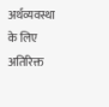अर्थव्यवस्था के लिए अतिरिक्त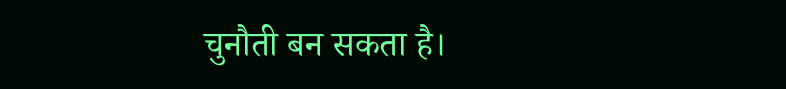चुनौती बन सकता है।